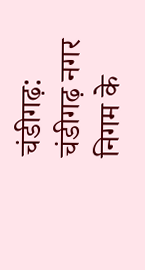चंडीगढ़: चंडीगढ़ नगर निगम के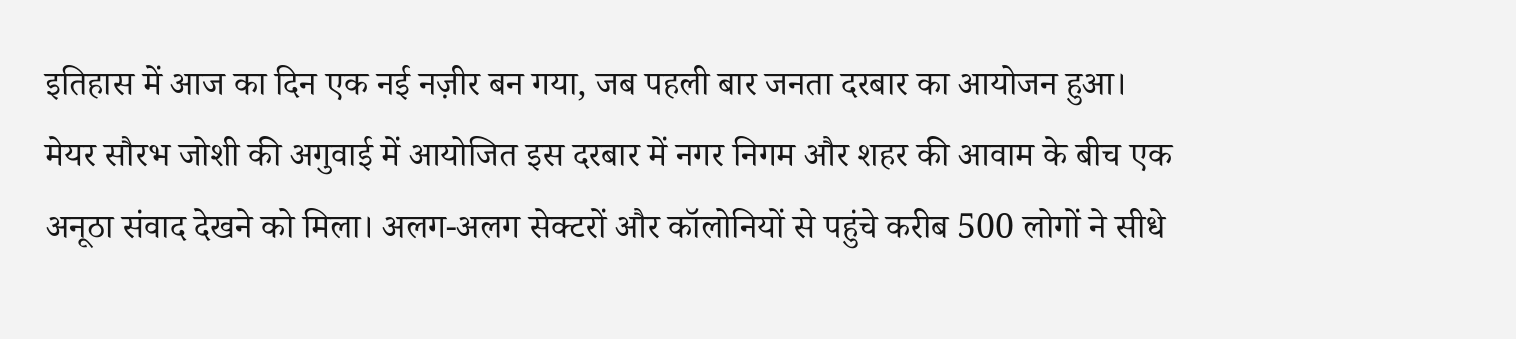इतिहास में आज का दिन एक नई नज़ीर बन गया, जब पहली बार जनता दरबार का आयोजन हुआ। मेयर सौरभ जोशी की अगुवाई में आयोजित इस दरबार में नगर निगम और शहर की आवाम के बीच एक अनूठा संवाद देखने को मिला। अलग-अलग सेक्टरों और कॉलोनियों से पहुंचे करीब 500 लोगों ने सीधे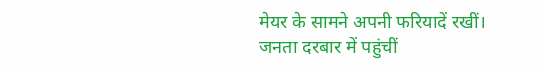मेयर के सामने अपनी फरियादें रखीं। जनता दरबार में पहुंचीं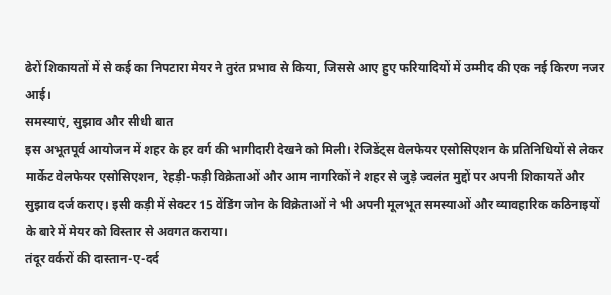ढेरों शिकायतों में से कई का निपटारा मेयर ने तुरंत प्रभाव से किया, जिससे आए हुए फरियादियों में उम्मीद की एक नई किरण नजर आई।
समस्याएं, सुझाव और सीधी बात
इस अभूतपूर्व आयोजन में शहर के हर वर्ग की भागीदारी देखने को मिली। रेजिडेंट्स वेलफेयर एसोसिएशन के प्रतिनिधियों से लेकर मार्केट वेलफेयर एसोसिएशन, रेहड़ी-फड़ी विक्रेताओं और आम नागरिकों ने शहर से जुड़े ज्वलंत मुद्दों पर अपनी शिकायतें और सुझाव दर्ज कराए। इसी कड़ी में सेक्टर 15 वेंडिंग जोन के विक्रेताओं ने भी अपनी मूलभूत समस्याओं और व्यावहारिक कठिनाइयों के बारे में मेयर को विस्तार से अवगत कराया।
तंदूर वर्करों की दास्तान-ए-दर्द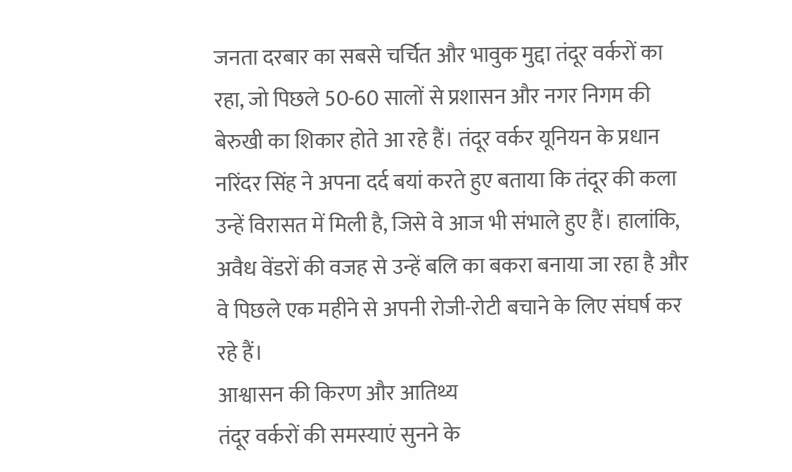जनता दरबार का सबसे चर्चित और भावुक मुद्दा तंदूर वर्करों का रहा, जो पिछले 50-60 सालों से प्रशासन और नगर निगम की बेरुखी का शिकार होते आ रहे हैं। तंदूर वर्कर यूनियन के प्रधान नरिंदर सिंह ने अपना दर्द बयां करते हुए बताया कि तंदूर की कला उन्हें विरासत में मिली है, जिसे वे आज भी संभाले हुए हैं। हालांकि, अवैध वेंडरों की वजह से उन्हें बलि का बकरा बनाया जा रहा है और वे पिछले एक महीने से अपनी रोजी-रोटी बचाने के लिए संघर्ष कर रहे हैं।
आश्वासन की किरण और आतिथ्य
तंदूर वर्करों की समस्याएं सुनने के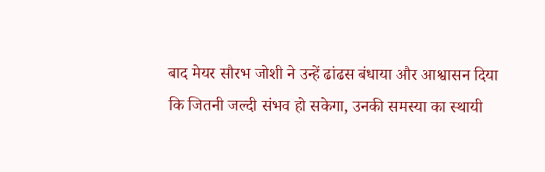बाद मेयर सौरभ जोशी ने उन्हें ढांढस बंधाया और आश्वासन दिया कि जितनी जल्दी संभव हो सकेगा, उनकी समस्या का स्थायी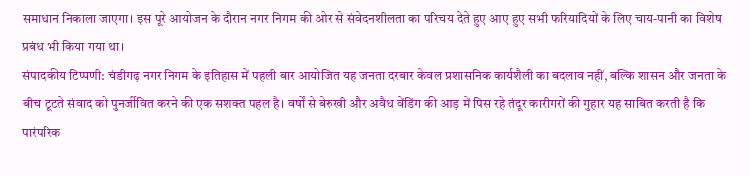समाधान निकाला जाएगा। इस पूरे आयोजन के दौरान नगर निगम की ओर से संवेदनशीलता का परिचय देते हुए आए हुए सभी फरियादियों के लिए चाय-पानी का विशेष प्रबंध भी किया गया था।
संपादकीय टिप्पणी: चंडीगढ़ नगर निगम के इतिहास में पहली बार आयोजित यह जनता दरबार केवल प्रशासनिक कार्यशैली का बदलाव नहीं, बल्कि शासन और जनता के बीच टूटते संवाद को पुनर्जीवित करने की एक सशक्त पहल है। वर्षों से बेरुखी और अवैध वेंडिंग की आड़ में पिस रहे तंदूर कारीगरों की गुहार यह साबित करती है कि पारंपरिक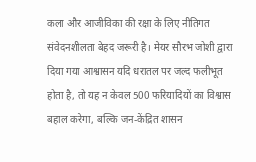कला और आजीविका की रक्षा के लिए नीतिगत संवेदनशीलता बेहद जरूरी है। मेयर सौरभ जोशी द्वारा दिया गया आश्वासन यदि धरातल पर जल्द फलीभूत होता है, तो यह न केवल 500 फरियादियों का विश्वास बहाल करेगा, बल्कि जन-केंद्रित शासन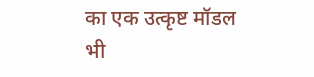का एक उत्कृष्ट मॉडल भी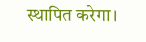स्थापित करेगा।